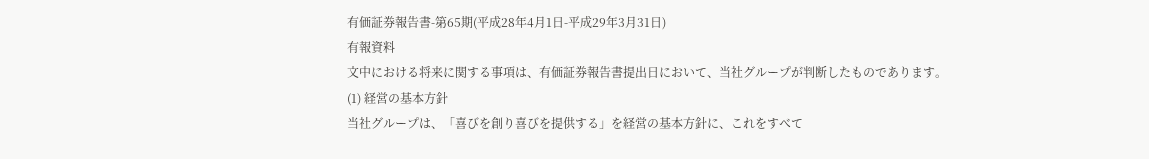有価証券報告書-第65期(平成28年4月1日-平成29年3月31日)
有報資料
文中における将来に関する事項は、有価証券報告書提出日において、当社グループが判断したものであります。
(1) 経営の基本方針
当社グループは、「喜びを創り喜びを提供する」を経営の基本方針に、これをすべて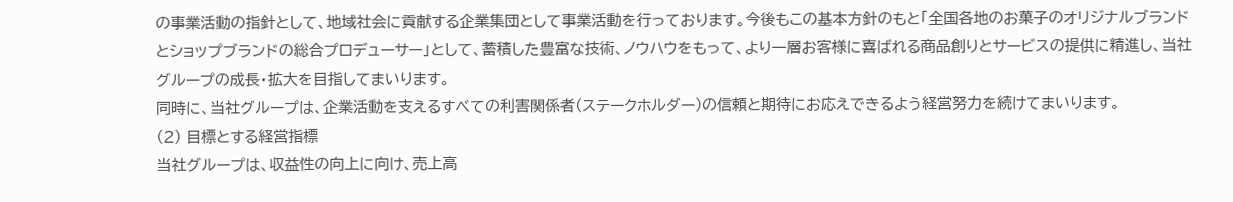の事業活動の指針として、地域社会に貢献する企業集団として事業活動を行っております。今後もこの基本方針のもと「全国各地のお菓子のオリジナルブランドとショップブランドの総合プロデューサー」として、蓄積した豊富な技術、ノウハウをもって、より一層お客様に喜ばれる商品創りとサービスの提供に精進し、当社グループの成長・拡大を目指してまいります。
同時に、当社グループは、企業活動を支えるすべての利害関係者(ステークホルダー)の信頼と期待にお応えできるよう経営努力を続けてまいります。
(2) 目標とする経営指標
当社グループは、収益性の向上に向け、売上高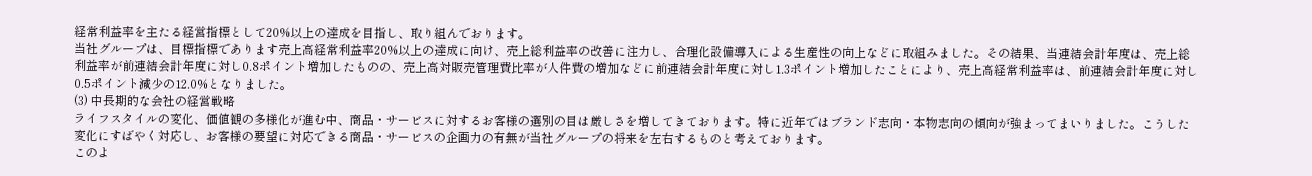経常利益率を主たる経営指標として20%以上の達成を目指し、取り組んでおります。
当社グループは、目標指標であります売上高経常利益率20%以上の達成に向け、売上総利益率の改善に注力し、合理化設備導入による生産性の向上などに取組みました。その結果、当連結会計年度は、売上総利益率が前連結会計年度に対し0.8ポイント増加したものの、売上高対販売管理費比率が人件費の増加などに前連結会計年度に対し1.3ポイント増加したことにより、売上高経常利益率は、前連結会計年度に対し0.5ポイント減少の12.0%となりました。
(3) 中長期的な会社の経営戦略
ライフスタイルの変化、価値観の多様化が進む中、商品・サービスに対するお客様の選別の目は厳しさを増してきております。特に近年ではブランド志向・本物志向の傾向が強まってまいりました。こうした変化にすばやく対応し、お客様の要望に対応できる商品・サービスの企画力の有無が当社グループの将来を左右するものと考えております。
このよ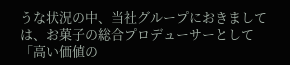うな状況の中、当社グループにおきましては、お菓子の総合プロデューサーとして「高い価値の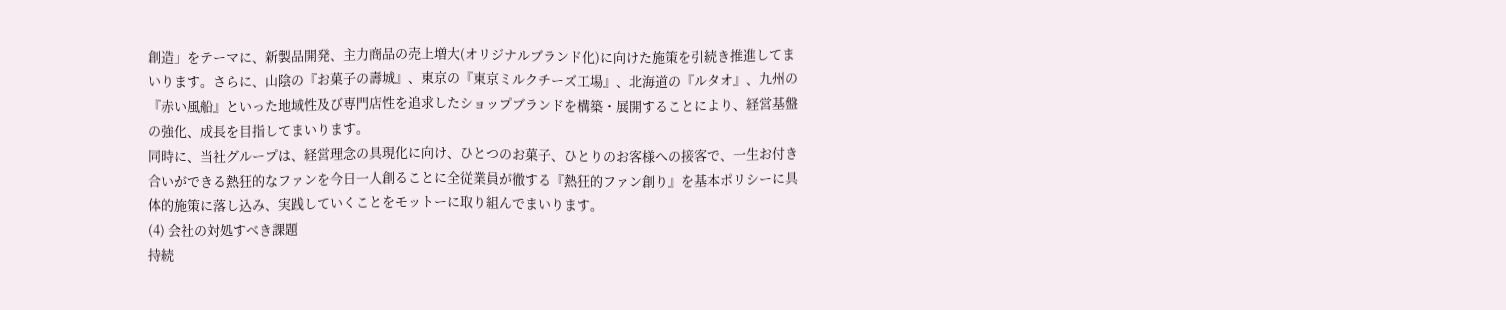創造」をテーマに、新製品開発、主力商品の売上増大(オリジナルブランド化)に向けた施策を引続き推進してまいります。さらに、山陰の『お菓子の壽城』、東京の『東京ミルクチーズ工場』、北海道の『ルタオ』、九州の『赤い風船』といった地域性及び専門店性を追求したショップブランドを構築・展開することにより、経営基盤の強化、成長を目指してまいります。
同時に、当社グループは、経営理念の具現化に向け、ひとつのお菓子、ひとりのお客様への接客で、一生お付き合いができる熱狂的なファンを今日一人創ることに全従業員が徹する『熱狂的ファン創り』を基本ポリシーに具体的施策に落し込み、実践していくことをモットーに取り組んでまいります。
(4) 会社の対処すべき課題
持続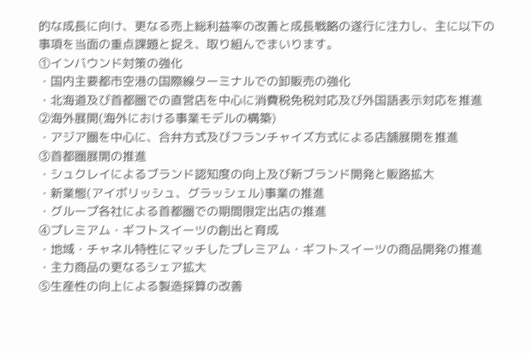的な成長に向け、更なる売上総利益率の改善と成長戦略の遂行に注力し、主に以下の事項を当面の重点課題と捉え、取り組んでまいります。
①インバウンド対策の強化
・国内主要都市空港の国際線ターミナルでの卸販売の強化
・北海道及び首都圏での直営店を中心に消費税免税対応及び外国語表示対応を推進
②海外展開(海外における事業モデルの構築)
・アジア圏を中心に、合弁方式及びフランチャイズ方式による店舗展開を推進
③首都圏展開の推進
・シュクレイによるブランド認知度の向上及び新ブランド開発と販路拡大
・新業態(アイボリッシュ、グラッシェル)事業の推進
・グループ各社による首都圏での期間限定出店の推進
④プレミアム・ギフトスイーツの創出と育成
・地域・チャネル特性にマッチしたプレミアム・ギフトスイーツの商品開発の推進
・主力商品の更なるシェア拡大
⑤生産性の向上による製造採算の改善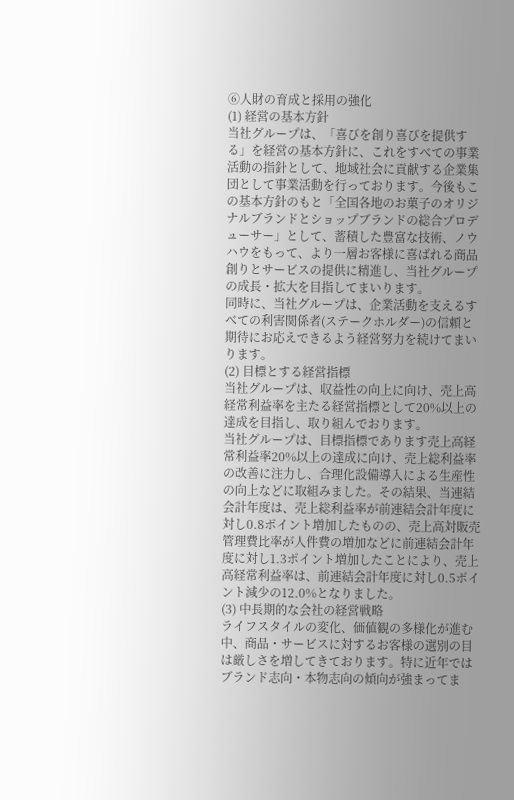⑥人財の育成と採用の強化
(1) 経営の基本方針
当社グループは、「喜びを創り喜びを提供する」を経営の基本方針に、これをすべての事業活動の指針として、地域社会に貢献する企業集団として事業活動を行っております。今後もこの基本方針のもと「全国各地のお菓子のオリジナルブランドとショップブランドの総合プロデューサー」として、蓄積した豊富な技術、ノウハウをもって、より一層お客様に喜ばれる商品創りとサービスの提供に精進し、当社グループの成長・拡大を目指してまいります。
同時に、当社グループは、企業活動を支えるすべての利害関係者(ステークホルダー)の信頼と期待にお応えできるよう経営努力を続けてまいります。
(2) 目標とする経営指標
当社グループは、収益性の向上に向け、売上高経常利益率を主たる経営指標として20%以上の達成を目指し、取り組んでおります。
当社グループは、目標指標であります売上高経常利益率20%以上の達成に向け、売上総利益率の改善に注力し、合理化設備導入による生産性の向上などに取組みました。その結果、当連結会計年度は、売上総利益率が前連結会計年度に対し0.8ポイント増加したものの、売上高対販売管理費比率が人件費の増加などに前連結会計年度に対し1.3ポイント増加したことにより、売上高経常利益率は、前連結会計年度に対し0.5ポイント減少の12.0%となりました。
(3) 中長期的な会社の経営戦略
ライフスタイルの変化、価値観の多様化が進む中、商品・サービスに対するお客様の選別の目は厳しさを増してきております。特に近年ではブランド志向・本物志向の傾向が強まってま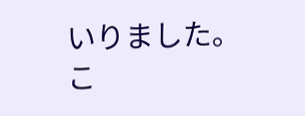いりました。こ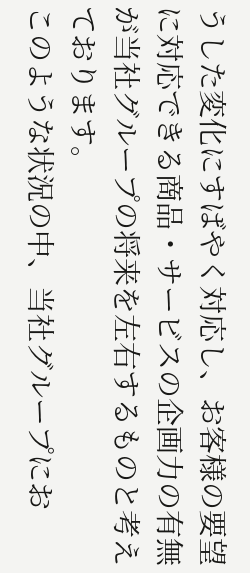うした変化にすばやく対応し、お客様の要望に対応できる商品・サービスの企画力の有無が当社グループの将来を左右するものと考えております。
このような状況の中、当社グループにお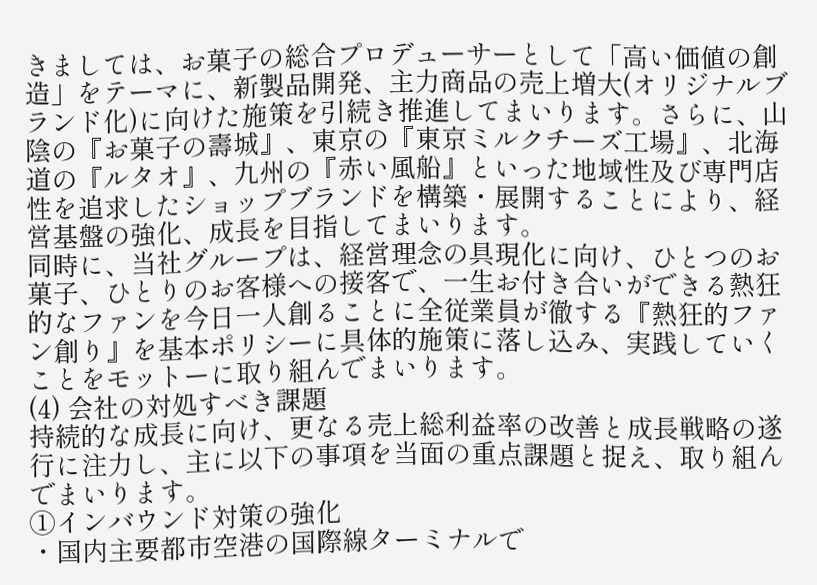きましては、お菓子の総合プロデューサーとして「高い価値の創造」をテーマに、新製品開発、主力商品の売上増大(オリジナルブランド化)に向けた施策を引続き推進してまいります。さらに、山陰の『お菓子の壽城』、東京の『東京ミルクチーズ工場』、北海道の『ルタオ』、九州の『赤い風船』といった地域性及び専門店性を追求したショップブランドを構築・展開することにより、経営基盤の強化、成長を目指してまいります。
同時に、当社グループは、経営理念の具現化に向け、ひとつのお菓子、ひとりのお客様への接客で、一生お付き合いができる熱狂的なファンを今日一人創ることに全従業員が徹する『熱狂的ファン創り』を基本ポリシーに具体的施策に落し込み、実践していくことをモットーに取り組んでまいります。
(4) 会社の対処すべき課題
持続的な成長に向け、更なる売上総利益率の改善と成長戦略の遂行に注力し、主に以下の事項を当面の重点課題と捉え、取り組んでまいります。
①インバウンド対策の強化
・国内主要都市空港の国際線ターミナルで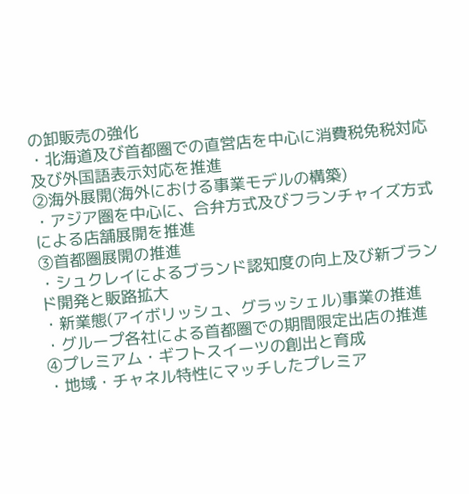の卸販売の強化
・北海道及び首都圏での直営店を中心に消費税免税対応及び外国語表示対応を推進
②海外展開(海外における事業モデルの構築)
・アジア圏を中心に、合弁方式及びフランチャイズ方式による店舗展開を推進
③首都圏展開の推進
・シュクレイによるブランド認知度の向上及び新ブランド開発と販路拡大
・新業態(アイボリッシュ、グラッシェル)事業の推進
・グループ各社による首都圏での期間限定出店の推進
④プレミアム・ギフトスイーツの創出と育成
・地域・チャネル特性にマッチしたプレミア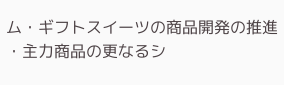ム・ギフトスイーツの商品開発の推進
・主力商品の更なるシ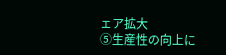ェア拡大
⑤生産性の向上に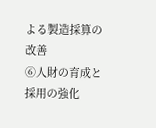よる製造採算の改善
⑥人財の育成と採用の強化